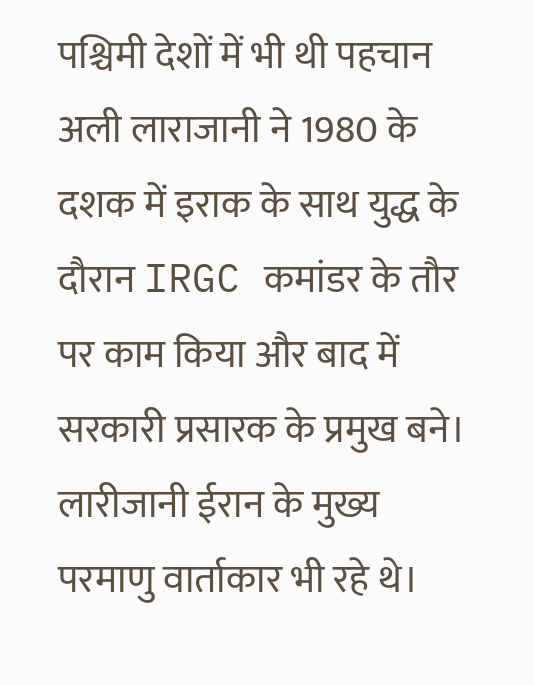पश्चिमी देशों में भी थी पहचान
अली लाराजानी ने 1980 के दशक में इराक के साथ युद्ध के दौरान IRGC कमांडर के तौर पर काम किया और बाद में सरकारी प्रसारक के प्रमुख बने। लारीजानी ईरान के मुख्य परमाणु वार्ताकार भी रहे थे।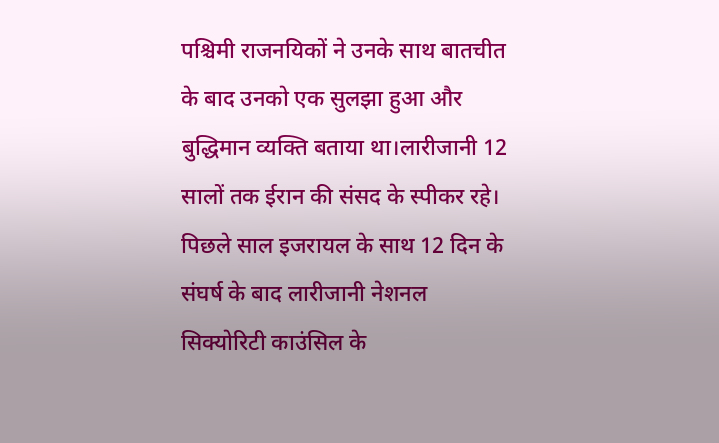पश्चिमी राजनयिकों ने उनके साथ बातचीत के बाद उनको एक सुलझा हुआ और बुद्धिमान व्यक्ति बताया था।लारीजानी 12 सालों तक ईरान की संसद के स्पीकर रहे। पिछले साल इजरायल के साथ 12 दिन के संघर्ष के बाद लारीजानी नेशनल सिक्योरिटी काउंसिल के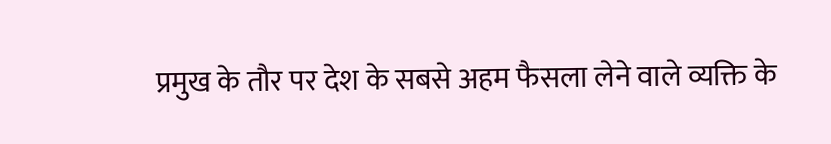प्रमुख के तौर पर देश के सबसे अहम फैसला लेने वाले व्यक्ति के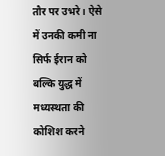तौर पर उभरे। ऐसे में उनकी कमी ना सिर्फ ईरान को बल्कि युद्ध में मध्यस्थता की कोशिश करने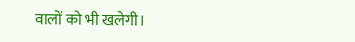वालों को भी खलेगी।